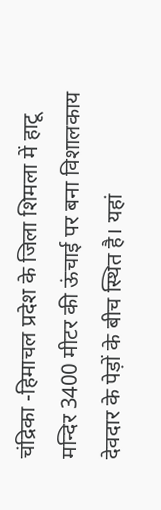चंद्रिका -हिमाचल प्रदेश के जिला शिमला में हाटू मन्दिर 3400 मीटर की ऊंचाई पर बना विशालकाय देवदार के पेड़ों के बीच स्थित है। यहां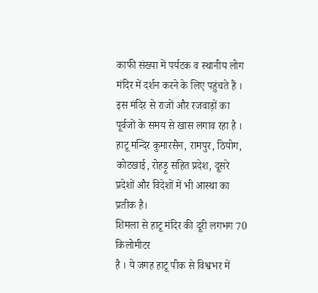काफी संख्या में पर्यटक व स्थानीय लोग मंदिर में दर्शन करने के लिए पहुंचते हैं । इस मंदिर से राजों और रजवाड़ों का पूर्वजों के समय से खास लगाव रहा है । हाटू मन्दिर कुमारसैन, रामपुर, ठियोग, कोटखाई, रोहड़ू सहित प्रदेश, दूसरे प्रदेशों और विदेशों में भी आस्था का प्रतीक है।
शिमला से हाटू मंदिर की दूरी लगभग 70 किलोमीटर
है । ये जगह हाटू पीक से विश्वभर में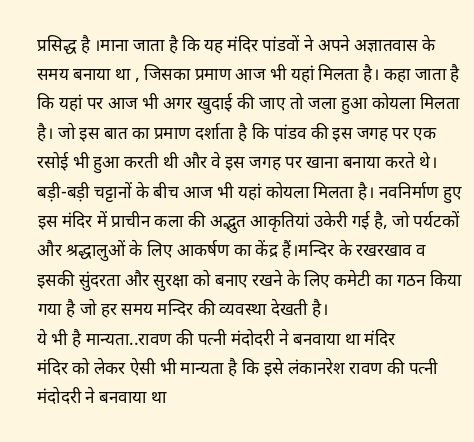प्रसिद्ध है ।माना जाता है कि यह मंदिर पांडवों ने अपने अज्ञातवास के समय बनाया था , जिसका प्रमाण आज भी यहां मिलता है। कहा जाता है कि यहां पर आज भी अगर खुदाई की जाए तो जला हुआ कोयला मिलता है। जो इस बात का प्रमाण दर्शाता है कि पांडव की इस जगह पर एक रसोई भी हुआ करती थी और वे इस जगह पर खाना बनाया करते थे। बड़ी-बड़ी चट्टानों के बीच आज भी यहां कोयला मिलता है। नवनिर्माण हुए इस मंदिर में प्राचीन कला की अद्भुत आकृतियां उकेरी गई है, जो पर्यटकों और श्रद्धालुओं के लिए आकर्षण का केंद्र हैं।मन्दिर के रखरखाव व इसकी सुंदरता और सुरक्षा को बनाए रखने के लिए कमेटी का गठन किया गया है जो हर समय मन्दिर की व्यवस्था देखती है।
ये भी है मान्यता..रावण की पत्नी मंदोदरी ने बनवाया था मंदिर
मंदिर को लेकर ऐसी भी मान्यता है कि इसे लंकानरेश रावण की पत्नी मंदोदरी ने बनवाया था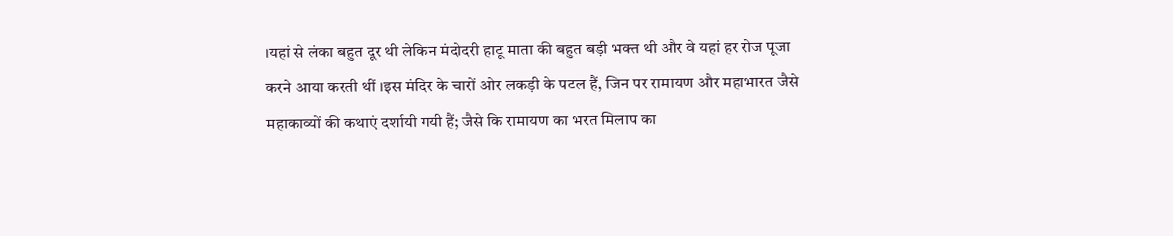।यहां से लंका बहुत दूर थी लेकिन मंदोदरी हाटू माता की बहुत बड़ी भक्त थी और वे यहां हर रोज पूजा करने आया करती थीं ।इस मंदिर के चारों ओर लकड़ी के पटल हैं, जिन पर रामायण और महाभारत जैसे महाकाव्यों की कथाएं दर्शायी गयी हैं; जैसे कि रामायण का भरत मिलाप का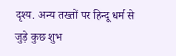दृश्य. अन्य तख्तों पर हिन्दू धर्म से जुड़े कुछ शुभ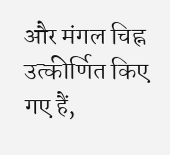और मंगल चिह्न उत्कीर्णित किए गए हैं,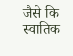जैसे कि स्वातिक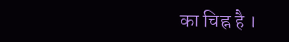का चिह्न है ।